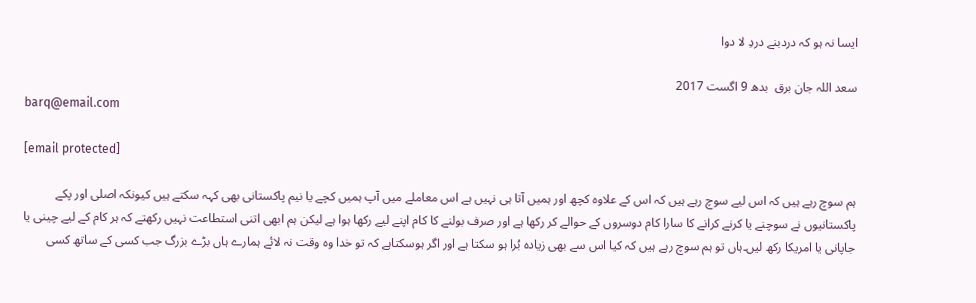ایسا نہ ہو کہ دردبنے دردِ لا دوا

سعد اللہ جان برق  بدھ 9 اگست 2017
barq@email.com

[email protected]

ہم سوچ رہے ہیں کہ اس لیے سوچ رہے ہیں کہ اس کے علاوہ کچھ اور ہمیں آتا ہی نہیں ہے اس معاملے میں آپ ہمیں کچے یا نیم پاکستانی بھی کہہ سکتے ہیں کیونکہ اصلی اور پکے پاکستانیوں نے سوچنے یا کرنے کرانے کا سارا کام دوسروں کے حوالے کر رکھا ہے اور صرف بولنے کا کام اپنے لیے رکھا ہوا ہے لیکن ہم ابھی اتنی استطاعت نہیں رکھتے کہ ہر کام کے لیے چینی یا جاپانی یا امریکا رکھ لیں۔ہاں تو ہم سوچ رہے ہیں کہ کیا اس سے بھی زیادہ بُرا ہو سکتا ہے اور اگر ہوسکتاہے کہ تو خدا وہ وقت نہ لائے ہمارے ہاں بڑے بزرگ جب کسی کے ساتھ کسی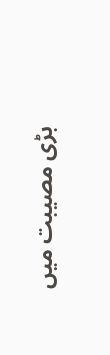بڑی مصیبت میں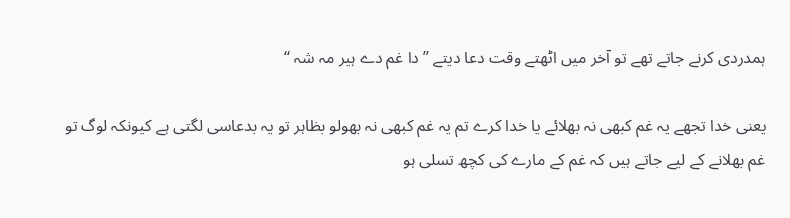ہمدردی کرنے جاتے تھے تو آخر میں اٹھتے وقت دعا دیتے ’’دا غم دے ہیر مہ شہ ‘‘

یعنی خدا تجھے یہ غم کبھی نہ بھلائے یا خدا کرے تم یہ غم کبھی نہ بھولو بظاہر تو یہ بدعاسی لگتی ہے کیونکہ لوگ تو غم بھلانے کے لیے جاتے ہیں کہ غم کے مارے کی کچھ تسلی ہو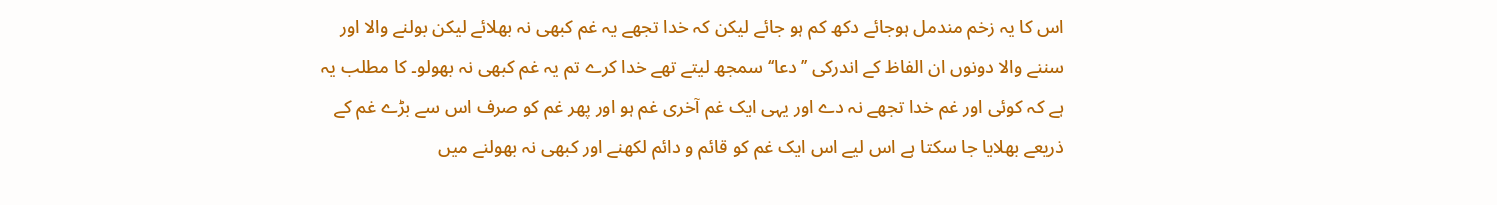اس کا یہ زخم مندمل ہوجائے دکھ کم ہو جائے لیکن کہ خدا تجھے یہ غم کبھی نہ بھلائے لیکن بولنے والا اور سننے والا دونوں ان الفاظ کے اندرکی ’’دعا‘‘ سمجھ لیتے تھے خدا کرے تم یہ غم کبھی نہ بھولو۔ کا مطلب یہ ہے کہ کوئی اور غم خدا تجھے نہ دے اور یہی ایک غم آخری غم ہو اور پھر غم کو صرف اس سے بڑے غم کے ذریعے بھلایا جا سکتا ہے اس لیے اس ایک غم کو قائم و دائم لکھنے اور کبھی نہ بھولنے میں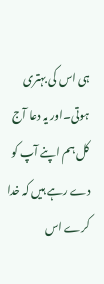ہی اس کی بہتری ہوتی۔اور یہ دعا آج کل ہم اپنے آپ کو دے رہے ہیں کہ خدا کرے اس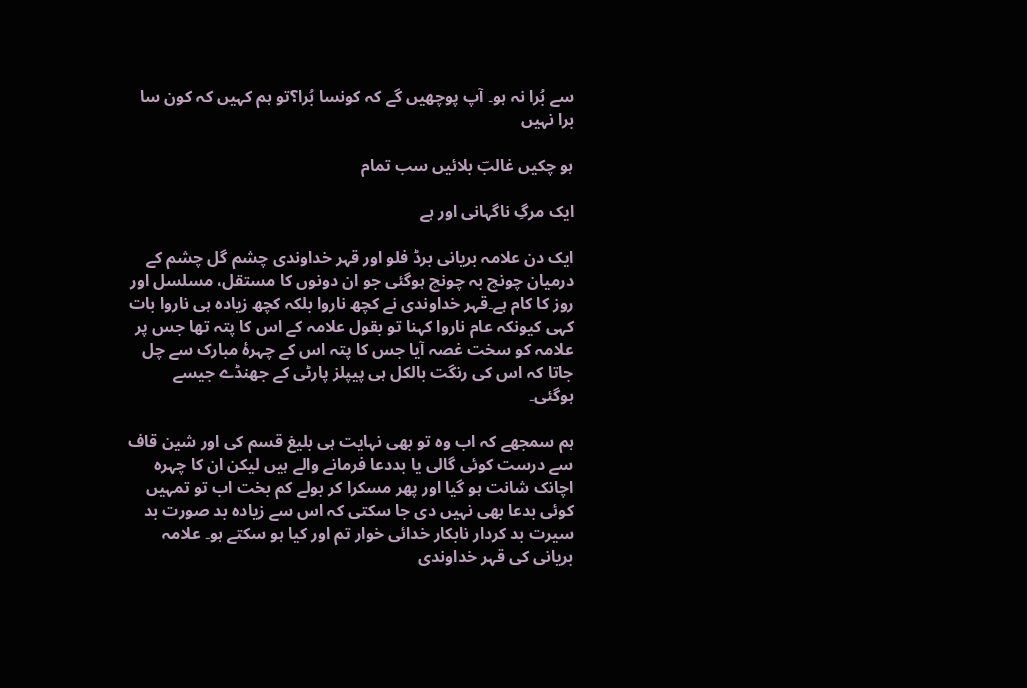سے بُرا نہ ہو۔ آپ پوچھیں گے کہ کونسا بُرا؟تو ہم کہیں کہ کون سا برا نہیں

ہو چکیں غالبؔ بلائیں سب تمام

ایک مرگِ ناگہانی اور ہے

ایک دن علامہ بریانی برڈ فلو اور قہر خداوندی چشم گل چشم کے درمیان چونچ بہ چونچ ہوگئی جو ان دونوں کا مستقل، مسلسل اور روز کا کام ہے۔قہر خداوندی نے کچھ ناروا بلکہ کچھ زیادہ ہی ناروا بات کہی کیونکہ عام ناروا کہنا تو بقول علامہ کے اس کا پتہ تھا جس پر علامہ کو سخت غصہ آیا جس کا پتہ اس کے چہرۂ مبارک سے چل جاتا کہ اس کی رنگت بالکل ہی پیپلز پارٹی کے جھنڈے جیسے ہوگئی۔

ہم سمجھے کہ اب وہ تو بھی نہایت ہی بلیغ قسم کی اور شین قاف سے درست کوئی گالی یا بددعا فرمانے والے ہیں لیکن ان کا چہرہ اچانک شانت ہو گیا اور پھر مسکرا کر بولے کم بخت اب تو تمہیں کوئی بدعا بھی نہیں دی جا سکتی کہ اس سے زیادہ بد صورت بد سیرت بد کردار نابکار خدائی خوار تم اور کیا ہو سکتے ہو۔ علامہ بریانی کی قہر خداوندی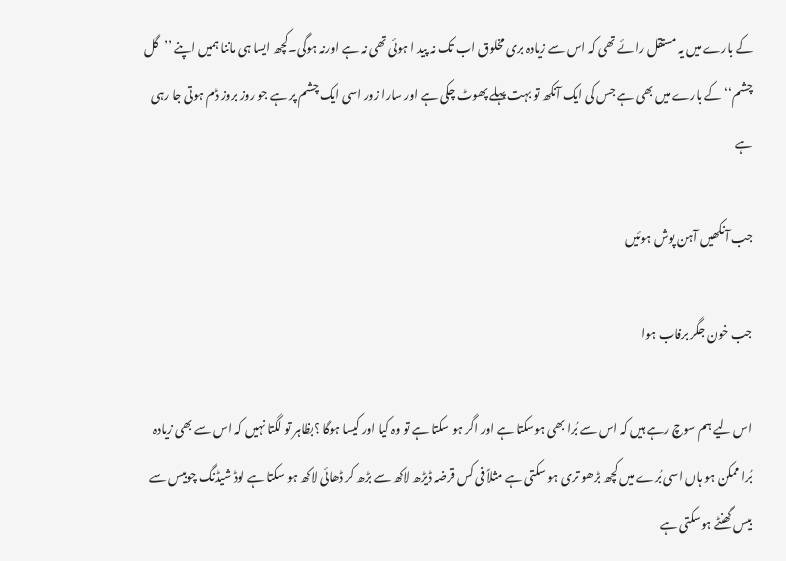کے بارے میں یہ مستقل رائے تھی کہ اس سے زیادہ بری مخلوق اب تک نہ پید ا ہوئی تھی نہ ہے اورنہ ہوگی۔کچھ ایسا ہی ماننا ہمیں اپنے ’’گل چشم‘‘ کے بارے میں بھی ہے جس کی ایک آنکھ تو بہت پہلے پھوٹ چکی ہے اور سارا زور اسی ایک چشم پر ہے جو روز بروز ڈم ہوتی جا رہی ہے

جب آنکھیں آہن پوش ہوئیں

جب خون جگر برفاب ہوا

اس لیے ہم سوچ رہے ہیں کہ اس سے بُرا بھی ہوسکتا ہے اور اگر ہو سکتا ہے تو وہ کیا اور کیسا ہوگا ؟بظاہر تو لگتا نہیں کہ اس سے بھی زیادہ بُرا ممکن ہو ہاں اسی بُرے میں کچھ بڑھو تری ہو سکتی ہے مثلاً فی کس قرضہ ڈیڑھ لاکھ سے بڑھ کر ڈھائی لاکھ ہو سکتا ہے لوڈ شیڈنگ چوبیس سے بیس گھنٹے ہوسکتی ہے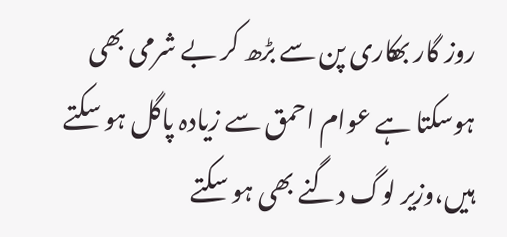روز گار بھکاری پن سے بڑھ کر بے شرمی بھی ہوسکتا ہے عوام احمق سے زیادہ پاگل ہو سکتے ہیں،وزیر لوگ دگنے بھی ہو سکتے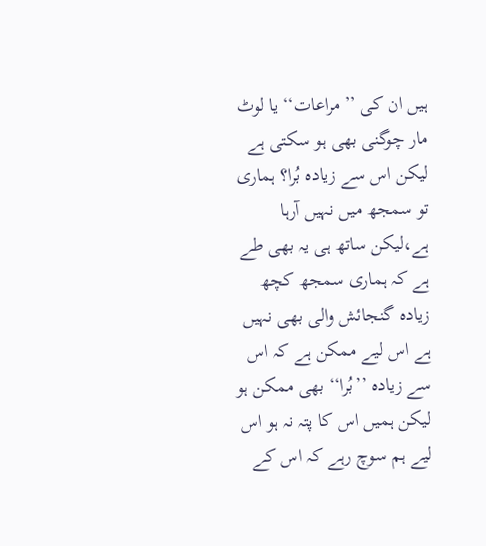ہیں ان کی ’’مراعات‘‘ یا لوٹ مار چوگنی بھی ہو سکتی ہے لیکن اس سے زیادہ بُرا؟ ہماری تو سمجھ میں نہیں آرہا ہے،لیکن ساتھ ہی یہ بھی طے ہے کہ ہماری سمجھ کچھ زیادہ گنجائش والی بھی نہیں ہے اس لیے ممکن ہے کہ اس سے زیادہ ’’بُرا‘‘ بھی ممکن ہو لیکن ہمیں اس کا پتہ نہ ہو اس لیے ہم سوچ رہے کہ اس کے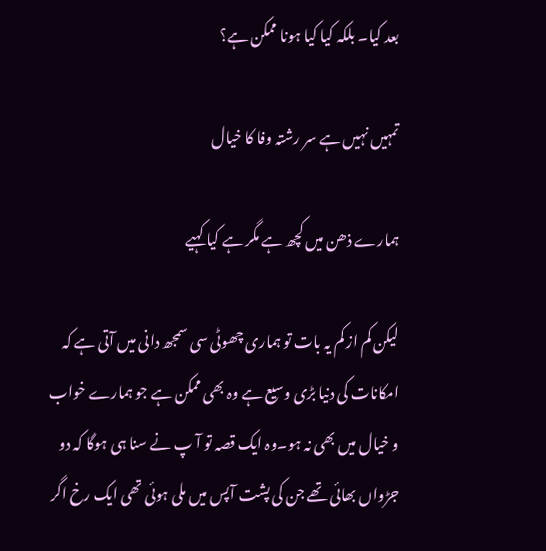بعد کیا۔ بلکہ کیا کیا ہونا ممکن ہے؟

تمہیں نہیں ہے سر رشتہ وفا کا خیال

ہمارے ذھن میں کچھ ہے مگر ہے کیا کہیے

لیکن کم از کم یہ بات تو ہماری چھوٹی سی سمجھ دانی میں آتی ہے کہ امکانات کی دنیا بڑی وسیع ہے وہ بھی ممکن ہے جو ہمارے خواب و خیال میں بھی نہ ہو۔وہ ایک قصہ تو آ پ نے سنا ہی ہوگا کہ دو جڑواں بھائی تھے جن کی پشت آپس میں ملی ہوئی تھی ایک رخ اگر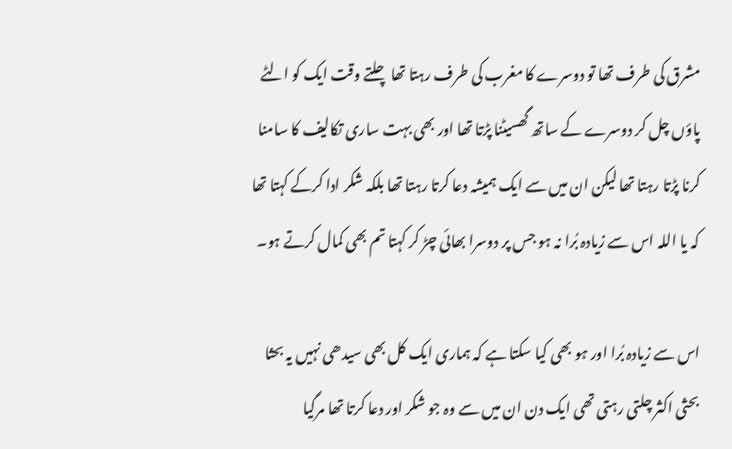مشرق کی طرف تھا تو دوسرے کا مغرب کی طرف رہتا تھا چلتے وقت ایک کو الٹے پاؤں چل کر دوسرے کے ساتھ گھسیٹنا پڑتا تھا اور بھی بہت ساری تکالیف کا سامنا کرنا پڑتا رہتا تھا لیکن ان میں سے ایک ہمیشہ دعا کرتا رہتا تھا بلکہ شکر ادا کرکے کہتا تھا کہ یا اللہ اس سے زیادہ بُرا نہ ہو جس پر دوسرا بھائی چڑ کر کہتا تم بھی کمال کرتے ہو۔

اس سے زیادہ بُرا اور ہو بھی کیا سکتا ہے کہ ہماری ایک کل بھی سیدھی نہیں یہ بحثا بحثی اکثر چلتی رہتی تھی ایک دن ان میں سے وہ جو شکر اور دعا کرتا تھا مرگیا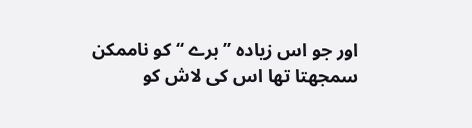اور جو اس زیادہ ’’برے ‘‘ کو ناممکن سمجھتا تھا اس کی لاش کو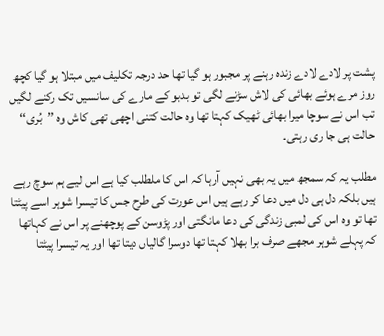پشت پر لادے لادے زندہ رہنے پر مجبور ہو گیا تھا حد درجہ تکلیف میں مبتلا ہو گیا کچھ روز مرے ہوئے بھائی کی لاش سڑنے لگی تو بدبو کے مارے کی سانسیں تک رکنے لگیں تب اس نے سوچا میرا بھائی ٹھیک کہتا تھا وہ حالت کتنی اچھی تھی کاش وہ ’’بُری‘‘ حالت ہی جا ری رہتی۔

مطلب یہ کہ سمجھ میں یہ بھی نہیں آرہا کہ اس کا ملطلب کیا ہے اس لیے ہم سوچ رہے ہیں بلکہ دل ہی دل میں دعا کر رہے ہیں اس عورت کی طرح جس کا تیسرا شوہر اسے پیٹتا تھا تو وہ اس کی لمبی زندگی کی دعا مانگتی اور پڑوسن کے پوچھنے پر اس نے کہاتھا کہ پہلے شوہر مجھے صرف برا بھلا کہتا تھا دوسرا گالیاں دیتا تھا اور یہ تیسرا پیٹتا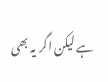ہے لیکن اگر یہ بھی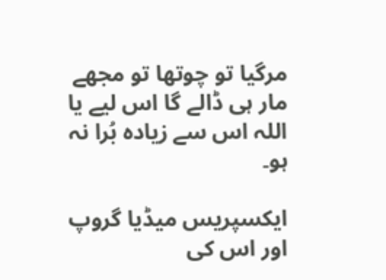مرگیا تو چوتھا تو مجھے مار ہی ڈالے گا اس لیے یا اللہ اس سے زیادہ بُرا نہ ہو۔

ایکسپریس میڈیا گروپ اور اس کی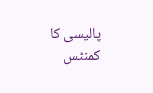پالیسی کا کمنٹس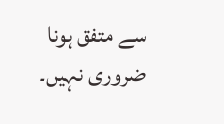سے متفق ہونا ضروری نہیں۔